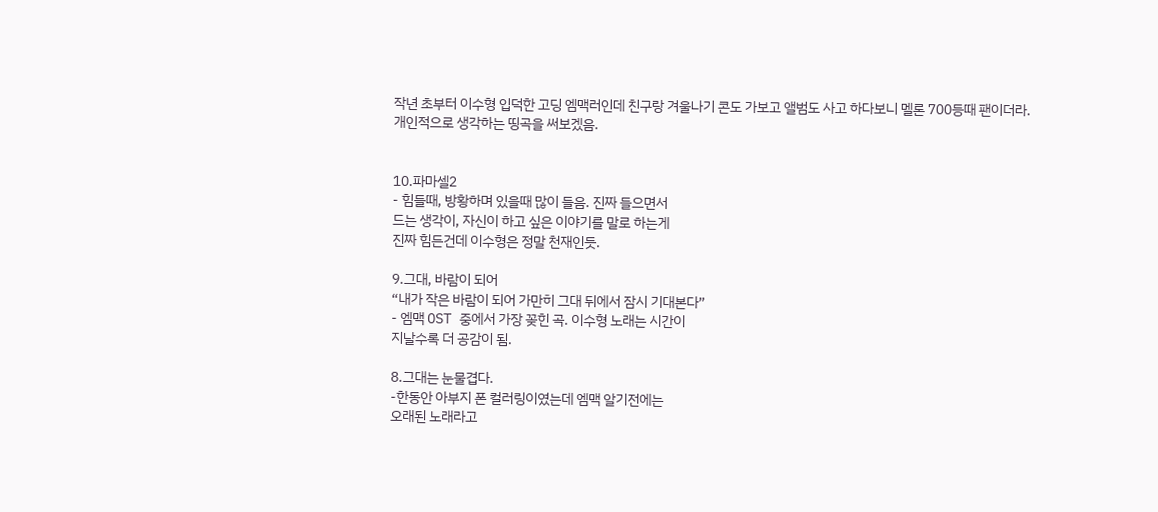작년 초부터 이수형 입덕한 고딩 엠맥러인데 친구랑 겨울나기 콘도 가보고 앨범도 사고 하다보니 멜론 700등때 팬이더라.
개인적으로 생각하는 띵곡을 써보겠음.


10.파마셀2
- 힘들때, 방황하며 있을때 많이 들음. 진짜 들으면서
드는 생각이, 자신이 하고 싶은 이야기를 말로 하는게
진짜 힘든건데 이수형은 정말 천재인듯.

9.그대, 바람이 되어
“내가 작은 바람이 되어 가만히 그대 뒤에서 잠시 기대본다”
- 엠맥 OST 중에서 가장 꽂힌 곡. 이수형 노래는 시간이
지날수록 더 공감이 됨.

8.그대는 눈물겹다.
-한동안 아부지 폰 컬러링이였는데 엠맥 알기전에는
오래된 노래라고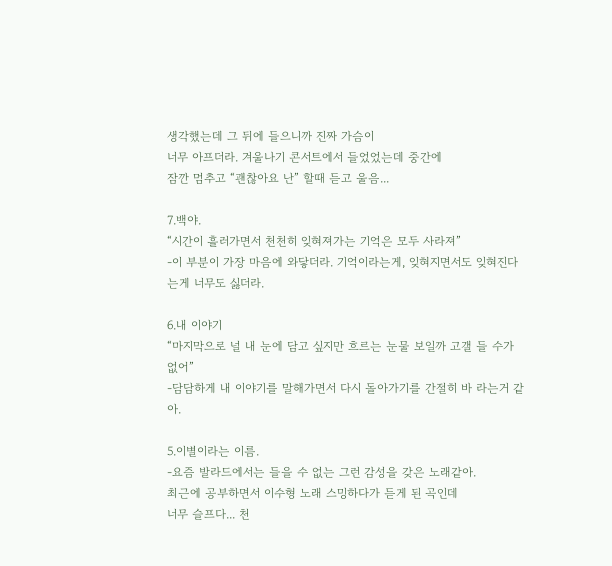생각했는데 그 뒤에 들으니까 진짜 가슴이
너무 아프더라. 겨울나기 콘서트에서 들었었는데 중간에
잠깐 멈추고 “괜찮아요 난” 할때 듣고 울음...

7.백야.
“시간이 흘러가면서 천천히 잊혀져가는 기억은 모두 사라져”
-이 부분이 가장 마음에 와닿더라. 기억이라는게, 잊혀지면서도 잊혀진다는게 너무도 싫더라.

6.내 이야기
“마지막으로 널 내 눈에 담고 싶지만 흐르는 눈물 보일까 고갤 들 수가 없어”
-담담하게 내 이야기를 말해가면서 다시 돌아가기를 간절히 바 라는거 같아.

5.이별이라는 이름.
-요즘 발라드에서는 들을 수 없는 그런 감성을 갖은 노래같아.
최근에 공부하면서 이수형 노래 스밍하다가 듣게 된 곡인데
너무 슬프다... 천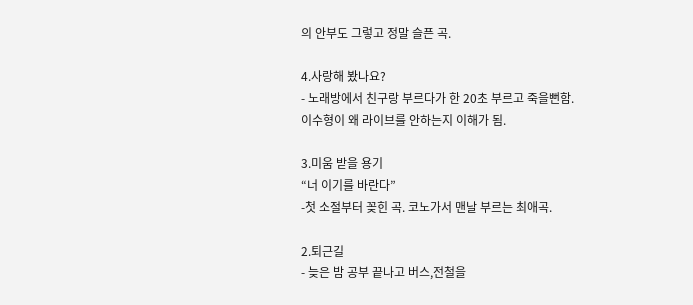의 안부도 그렇고 정말 슬픈 곡.

4.사랑해 봤나요?
- 노래방에서 친구랑 부르다가 한 20초 부르고 죽을뻔함.
이수형이 왜 라이브를 안하는지 이해가 됨.

3.미움 받을 용기
“너 이기를 바란다”
-첫 소절부터 꽂힌 곡. 코노가서 맨날 부르는 최애곡.

2.퇴근길
- 늦은 밤 공부 끝나고 버스,전철을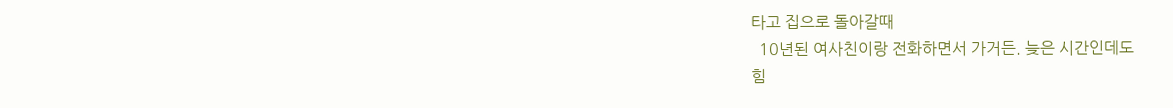타고 집으로 돌아갈때
  10년된 여사친이랑 전화하면서 가거든. 늦은 시간인데도
힘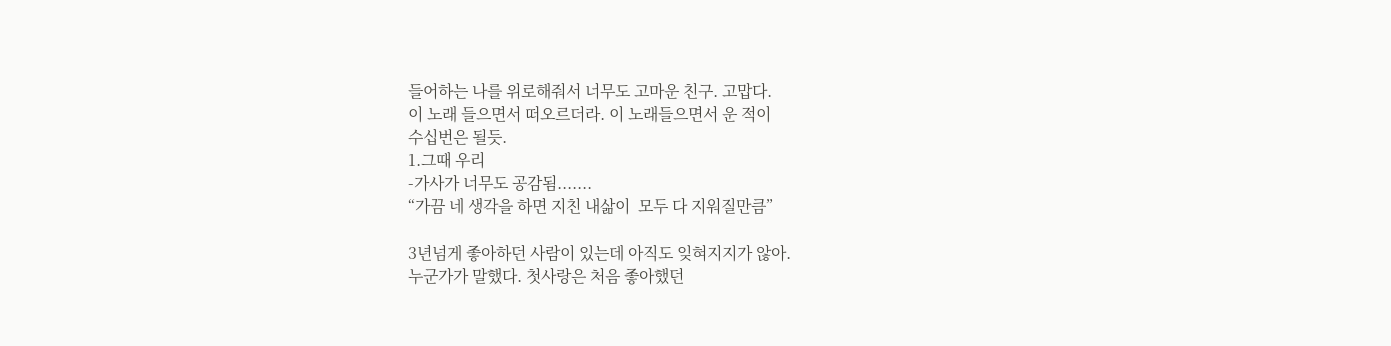들어하는 나를 위로해줘서 너무도 고마운 친구. 고맙다.
이 노래 들으면서 떠오르더라. 이 노래들으면서 운 적이
수십번은 될듯.
1.그때 우리
-가사가 너무도 공감됨.......
“가끔 네 생각을 하면 지친 내삶이  모두 다 지워질만큼”

3년넘게 좋아하던 사람이 있는데 아직도 잊혀지지가 않아.
누군가가 말했다. 첫사랑은 처음 좋아했던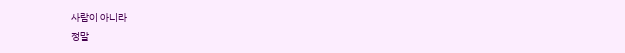사람이 아니라
정말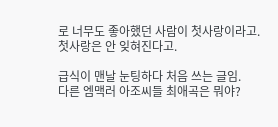로 너무도 좋아했던 사람이 첫사랑이라고.
첫사랑은 안 잊혀진다고.

급식이 맨날 눈팅하다 처음 쓰는 글임.
다른 엠맥러 아조씨들 최애곡은 뭐야?